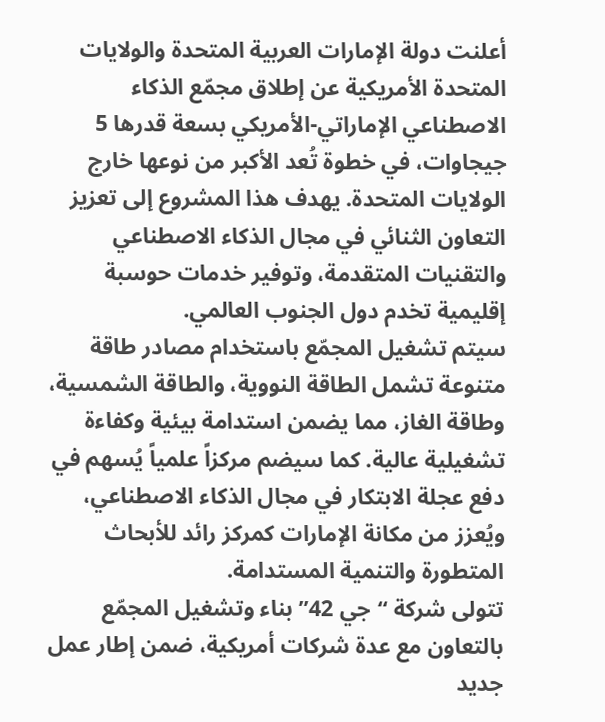أعلنت دولة الإمارات العربية المتحدة والولايات المتحدة الأمريكية عن إطلاق مجمّع الذكاء الاصطناعي الإماراتي-الأمريكي بسعة قدرها 5 جيجاوات، في خطوة تُعد الأكبر من نوعها خارج الولايات المتحدة. يهدف هذا المشروع إلى تعزيز التعاون الثنائي في مجال الذكاء الاصطناعي والتقنيات المتقدمة، وتوفير خدمات حوسبة إقليمية تخدم دول الجنوب العالمي.
سيتم تشغيل المجمّع باستخدام مصادر طاقة متنوعة تشمل الطاقة النووية، والطاقة الشمسية، وطاقة الغاز، مما يضمن استدامة بيئية وكفاءة تشغيلية عالية. كما سيضم مركزاً علمياً يُسهم في دفع عجلة الابتكار في مجال الذكاء الاصطناعي، ويُعزز من مكانة الإمارات كمركز رائد للأبحاث المتطورة والتنمية المستدامة.
تتولى شركة “جي 42” بناء وتشغيل المجمّع بالتعاون مع عدة شركات أمريكية، ضمن إطار عمل جديد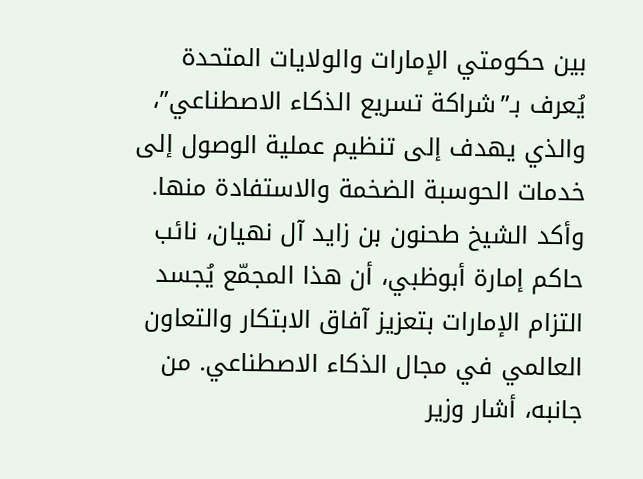بين حكومتي الإمارات والولايات المتحدة يُعرف بـ”شراكة تسريع الذكاء الاصطناعي”، والذي يهدف إلى تنظيم عملية الوصول إلى خدمات الحوسبة الضخمة والاستفادة منها.
وأكد الشيخ طحنون بن زايد آل نهيان، نائب حاكم إمارة أبوظبي، أن هذا المجمّع يُجسد التزام الإمارات بتعزيز آفاق الابتكار والتعاون العالمي في مجال الذكاء الاصطناعي. من جانبه، أشار وزير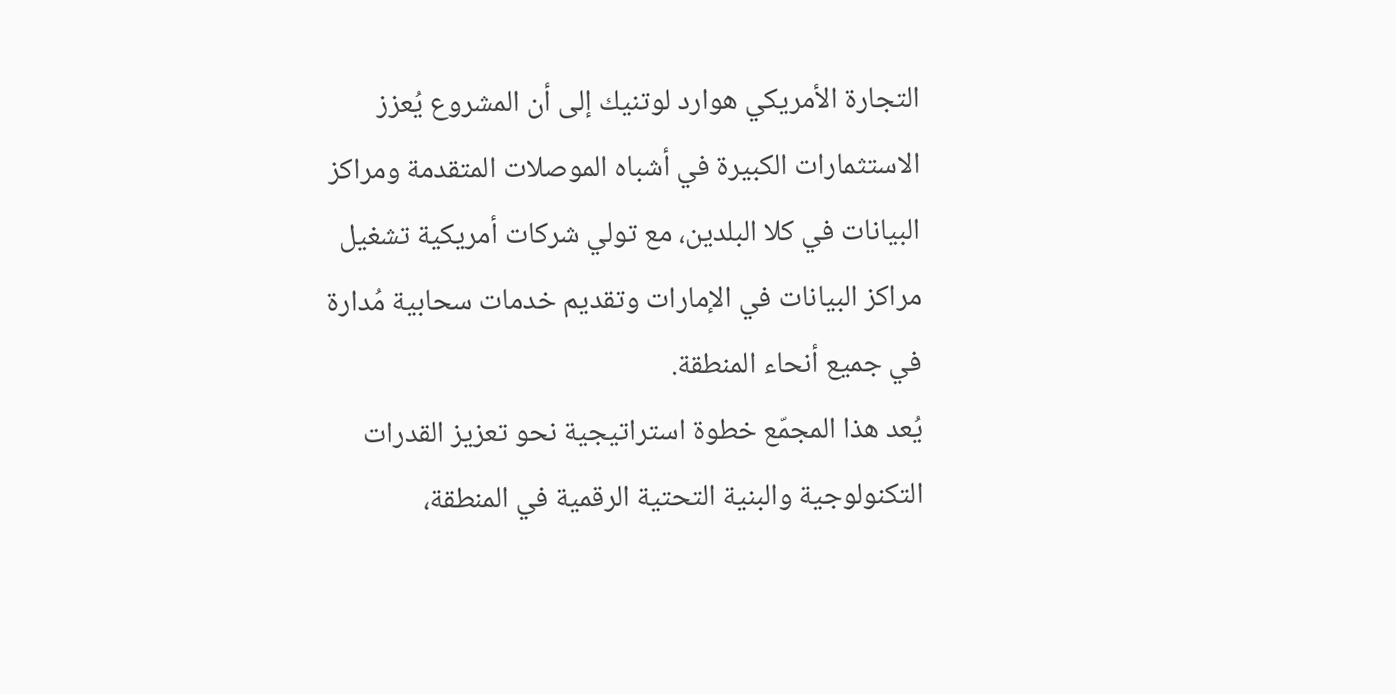التجارة الأمريكي هوارد لوتنيك إلى أن المشروع يُعزز الاستثمارات الكبيرة في أشباه الموصلات المتقدمة ومراكز البيانات في كلا البلدين، مع تولي شركات أمريكية تشغيل مراكز البيانات في الإمارات وتقديم خدمات سحابية مُدارة في جميع أنحاء المنطقة.
يُعد هذا المجمّع خطوة استراتيجية نحو تعزيز القدرات التكنولوجية والبنية التحتية الرقمية في المنطقة،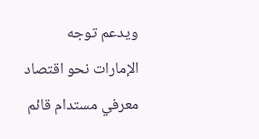ويدعم توجه الإمارات نحو اقتصاد معرفي مستدام قائم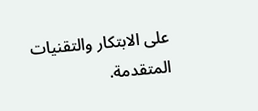على الابتكار والتقنيات المتقدمة.